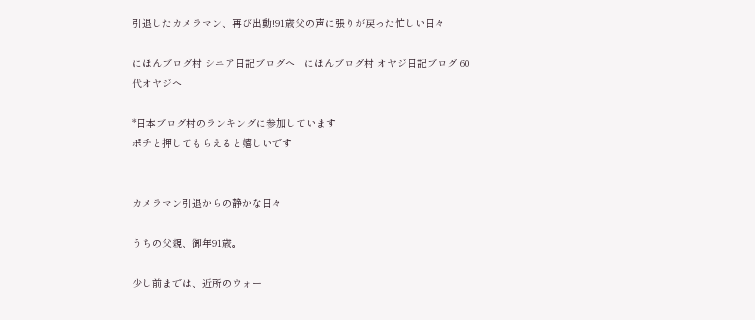引退したカメラマン、再び出動!91歳父の声に張りが戻った忙しい日々

にほんブログ村 シニア日記ブログへ   にほんブログ村 オヤジ日記ブログ 60代オヤジへ

*日本ブログ村のランキングに参加しています
ポチと押してもらえると嬉しいです


カメラマン引退からの静かな日々

うちの父親、御年91歳。

少し前までは、近所のウォー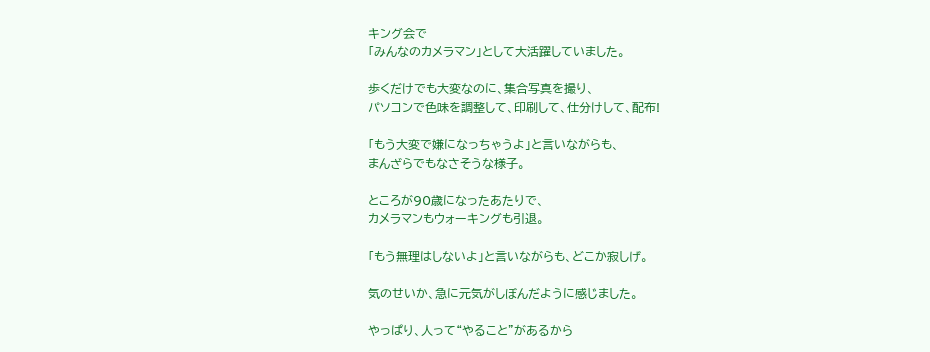キング会で
「みんなのカメラマン」として大活躍していました。

歩くだけでも大変なのに、集合写真を撮り、
パソコンで色味を調整して、印刷して、仕分けして、配布!

「もう大変で嫌になっちゃうよ」と言いながらも、
まんざらでもなさそうな様子。

ところが90歳になったあたりで、
カメラマンもウォーキングも引退。

「もう無理はしないよ」と言いながらも、どこか寂しげ。

気のせいか、急に元気がしぼんだように感じました。

やっぱり、人って“やること”があるから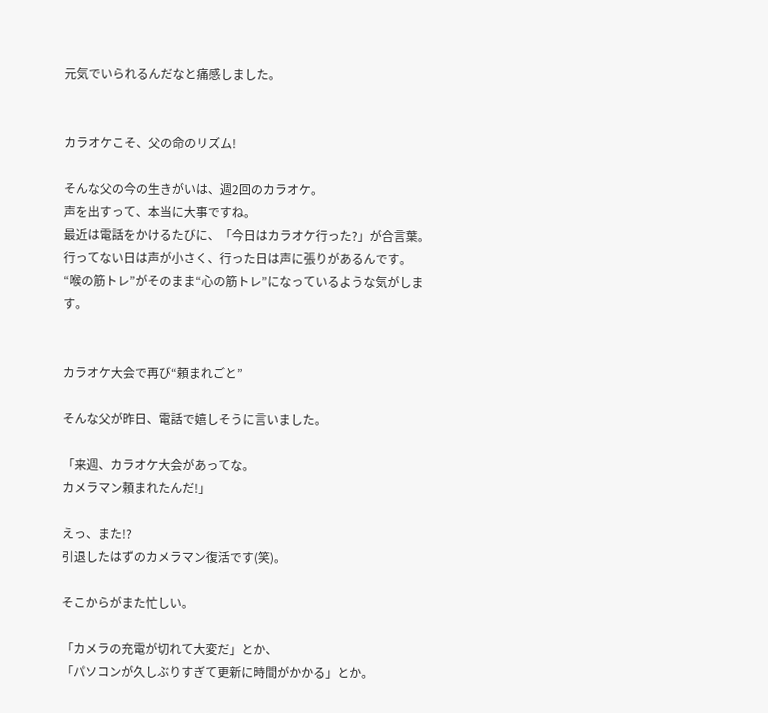元気でいられるんだなと痛感しました。


カラオケこそ、父の命のリズム!

そんな父の今の生きがいは、週2回のカラオケ。
声を出すって、本当に大事ですね。
最近は電話をかけるたびに、「今日はカラオケ行った?」が合言葉。
行ってない日は声が小さく、行った日は声に張りがあるんです。
“喉の筋トレ”がそのまま“心の筋トレ”になっているような気がします。


カラオケ大会で再び“頼まれごと”

そんな父が昨日、電話で嬉しそうに言いました。

「来週、カラオケ大会があってな。
カメラマン頼まれたんだ!」

えっ、また!?
引退したはずのカメラマン復活です(笑)。

そこからがまた忙しい。

「カメラの充電が切れて大変だ」とか、
「パソコンが久しぶりすぎて更新に時間がかかる」とか。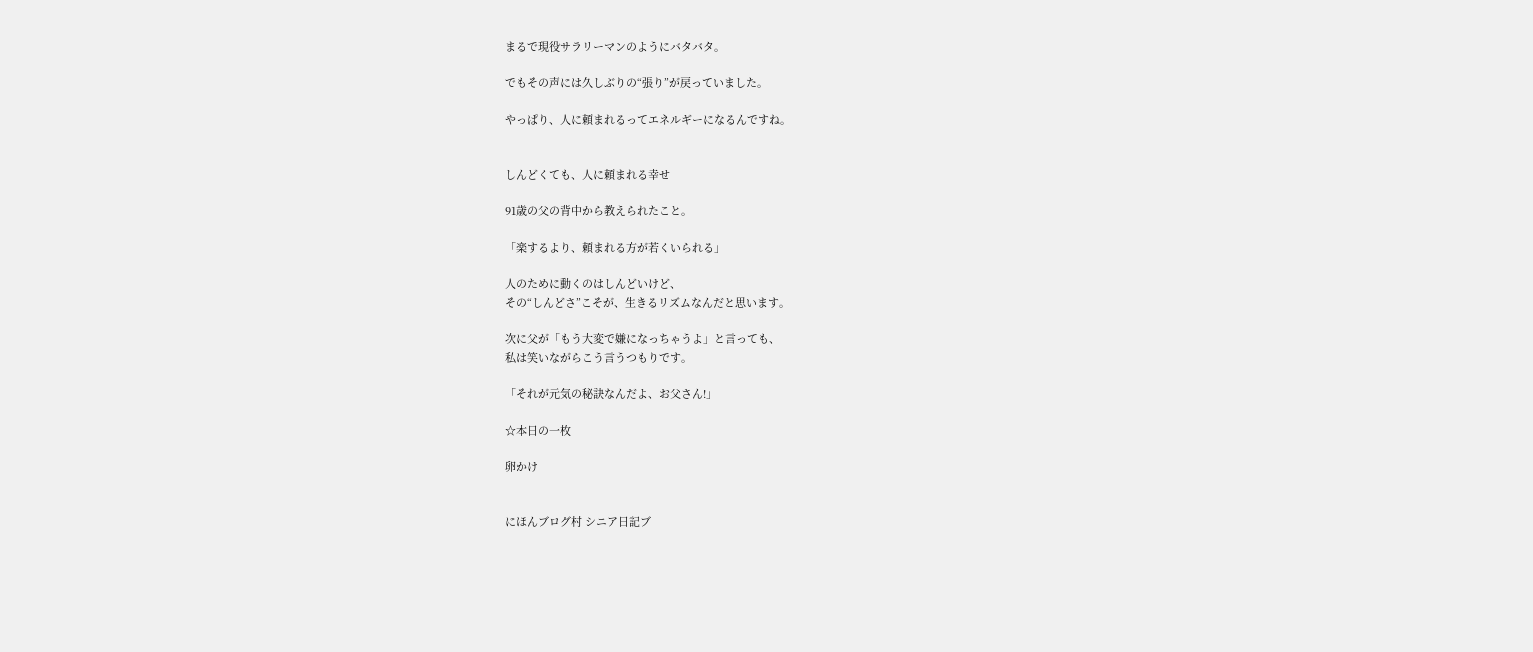まるで現役サラリーマンのようにバタバタ。

でもその声には久しぶりの“張り”が戻っていました。

やっぱり、人に頼まれるってエネルギーになるんですね。


しんどくても、人に頼まれる幸せ

91歳の父の背中から教えられたこと。

「楽するより、頼まれる方が若くいられる」

人のために動くのはしんどいけど、
その“しんどさ”こそが、生きるリズムなんだと思います。

次に父が「もう大変で嫌になっちゃうよ」と言っても、
私は笑いながらこう言うつもりです。

「それが元気の秘訣なんだよ、お父さん!」

☆本日の一枚

卵かけ


にほんブログ村 シニア日記ブ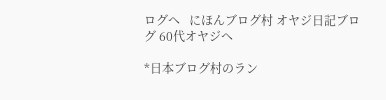ログへ   にほんブログ村 オヤジ日記ブログ 60代オヤジへ

*日本ブログ村のラン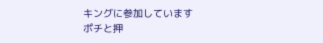キングに参加しています
ポチと押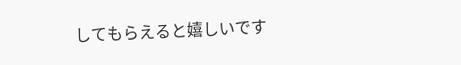してもらえると嬉しいです